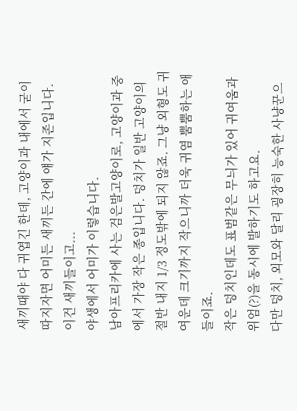새끼때야 다 귀엽긴 한데, 고양이과 내에서 굳이 따지자면 어미든 새끼든 간에 얘가 지존입니다.
이건 새끼들이고...
야생에서 어미가 이렇습니다.
남아프리카에 사는 검은발고양이로, 고양이과 중에서 가장 작은 종입니다. 덩치가 일반 고양이의 절반 내지 1/3 정도밖에 되지 않죠. 그냥 외형도 귀여운데 크기까지 작으니까 더욱 귀염 뿜뿜하는 애들이죠.
작은 덩치인데도 표범같은 무늬가 있어 귀여움과 위엄(?)을 동시에 발하기도 하고요.
다만 덩치, 외모와 달리 굉장히 능숙한 사냥꾼으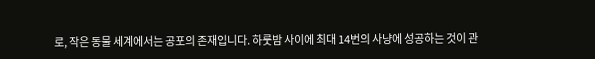로, 작은 동물 세계에서는 공포의 존재입니다. 하룻밤 사이에 최대 14번의 사냥에 성공하는 것이 관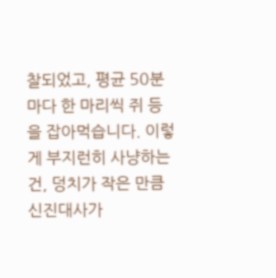찰되었고, 평균 50분마다 한 마리씩 쥐 등을 잡아먹습니다. 이렇게 부지런히 사냥하는 건, 덩치가 작은 만큼 신진대사가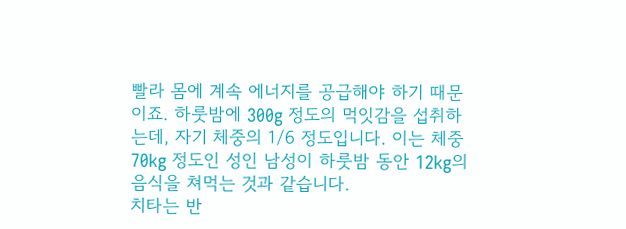빨라 몸에 계속 에너지를 공급해야 하기 때문이죠. 하룻밤에 300g 정도의 먹잇감을 섭취하는데, 자기 체중의 1/6 정도입니다. 이는 체중 70kg 정도인 성인 남성이 하룻밤 동안 12kg의 음식을 쳐먹는 것과 같습니다.
치타는 반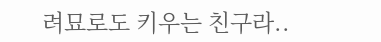려묘로도 키우는 친구라..